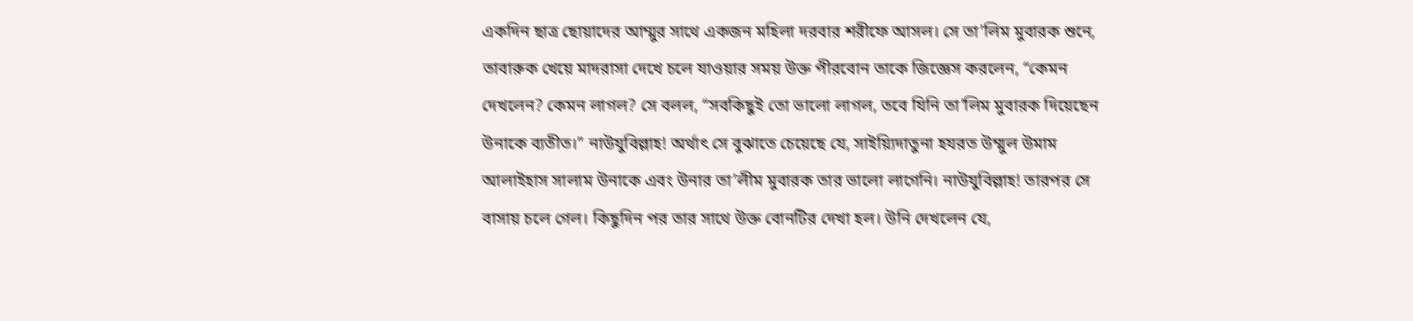একদিন ছাত্র ছোয়াদের আম্মুর সাথে একজন মহিলা দরবার শরীফে আসল। সে তা’লিম মুবারক শুনে, তাবারুক খেয়ে মাদরাসা দেখে চলে যাওয়ার সময় উক্ত পীরবোন তাকে জিজ্ঞেস করলেন, “কেমন দেখলেন? কেমন লাগল? সে বলল, “সবকিছুই তো ভালো লাগল, তবে যিনি তা’লিম মুবারক দিয়েছেন উনাকে ব্যতীত।” নাউযুবিল্লাহ! অর্থাৎ সে বুঝাতে চেয়েছে যে, সাইয়্যিদাতুনা হযরত উম্মুল উমাম আলাইহাস সালাম উনাকে এবং উনার তা’লীম মুবারক তার ভালো লাগেনি। নাউযুবিল্লাহ! তারপর সে বাসায় চলে গেল। কিছুদিন পর তার সাথে উক্ত বোনটির দেখা হল। উনি দেখলেন যে,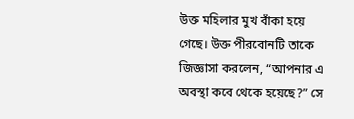উক্ত মহিলার মুখ বাঁকা হয়ে গেছে। উক্ত পীরবোনটি তাকে জিজ্ঞাসা করলেন, “আপনার এ অবস্থা কবে থেকে হয়েছে?” সে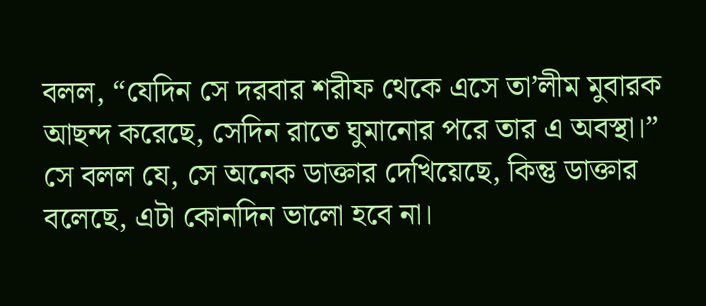বলল, “যেদিন সে দরবার শরীফ থেকে এসে তা’লীম মুবারক আছন্দ করেছে, সেদিন রাতে ঘুমানোর পরে তার এ অবস্থা।” সে বলল যে, সে অনেক ডাক্তার দেখিয়েছে, কিন্তু ডাক্তার বলেছে, এটা কোনদিন ভালো হবে না।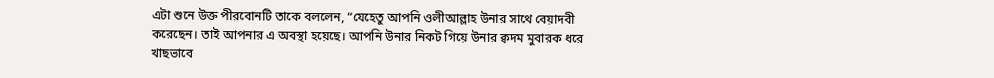এটা শুনে উক্ত পীরবোনটি তাকে বললেন, “যেহেতু আপনি ওলীআল্লাহ উনার সাথে বেয়াদবী করেছেন। তাই আপনার এ অবস্থা হয়েছে। আপনি উনার নিকট গিয়ে উনার ক্বদম মুবারক ধরে খাছভাবে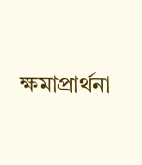ক্ষমাপ্রার্থনা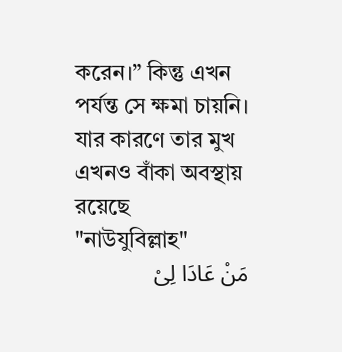করেন।” কিন্তু এখন পর্যন্ত সে ক্ষমা চায়নি। যার কারণে তার মুখ এখনও বাঁকা অবস্থায় রয়েছে
"নাউযুবিল্লাহ"
مَنْ عَادَا لِىْ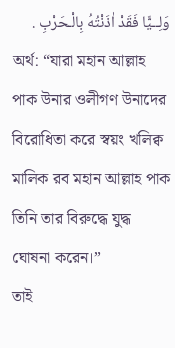وَلِــيًّا فَقَدْ اٰذَنْتُهُ بِالْـحَرْبِ .
অর্থ: “যারা মহান আল্লাহ পাক উনার ওলীগণ উনাদের বিরোধিতা করে স্বয়ং খলিক্ব মালিক রব মহান আল্লাহ পাক তিনি তার বিরুদ্ধে যুদ্ধ ঘোষনা করেন।”
তাই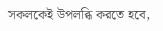সকলকেই উপলব্ধি করতে হবে,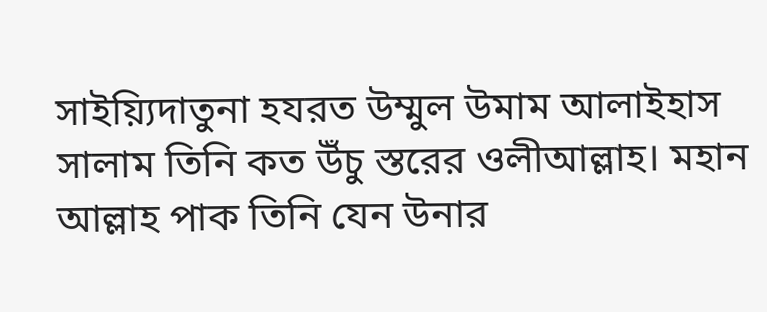সাইয়্যিদাতুনা হযরত উম্মুল উমাম আলাইহাস সালাম তিনি কত উঁচু স্তরের ওলীআল্লাহ। মহান আল্লাহ পাক তিনি যেন উনার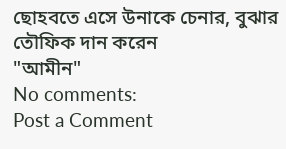ছোহবতে এসে উনাকে চেনার, বুঝার তৌফিক দান করেন
"আমীন"
No comments:
Post a Comment